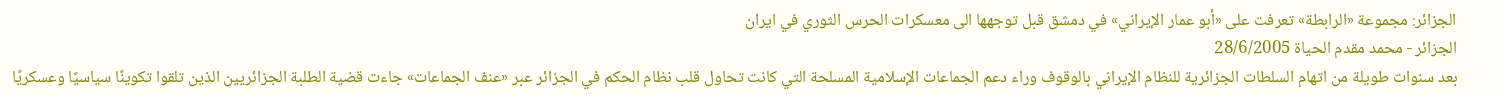الجزائر: مجموعة «الرابطة» تعرفت على «أبو عمار الإيراني» في دمشق قبل توجهها الى معسكرات الحرس الثوري في ايران
الجزائر - محمد مقدم الحياة 28/6/2005
بعد سنوات طويلة من اتهام السلطات الجزائرية للنظام الإيراني بالوقوف وراء دعم الجماعات الإسلامية المسلحة التي كانت تحاول قلب نظام الحكم في الجزائر عبر «عنف الجماعات» جاءت قضية الطلبة الجزائريين الذين تلقوا تكوينًا سياسيًا وعسكريًا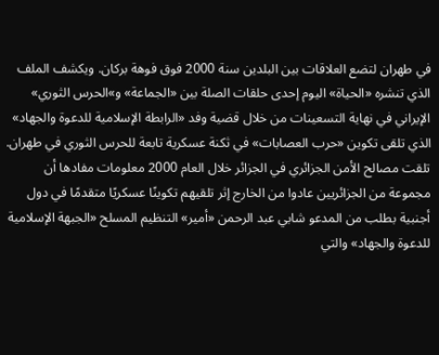في طهران لتضع العلاقات بين البلدين سنة 2000 فوق فوهة بركان. ويكشف الملف الذي تنشره «الحياة» اليوم إحدى حلقات الصلة بين «الجماعة» و»الحرس الثوري» الإيراني في نهاية التسعينات من خلال قضية وفد «الرابطة الإسلامية للدعوة والجهاد» الذي تلقى تكوين «حرب العصابات» في ثكنة عسكرية تابعة للحرس الثوري في طهران.
تلقت مصالح الأمن الجزائري في الجزائر خلال العام 2000 معلومات مفادها أن مجموعة من الجزائريين عادوا من الخارج إثر تلقيهم تكوينًا عسكريًا متقدمًا في دول أجنبية بطلب من المدعو شابي عبد الرحمن «أمير» التنظيم المسلح «الجبهة الإسلامية للدعوة والجهاد» والتي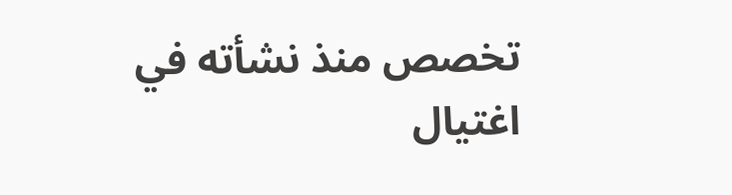تخصص منذ نشأته في اغتيال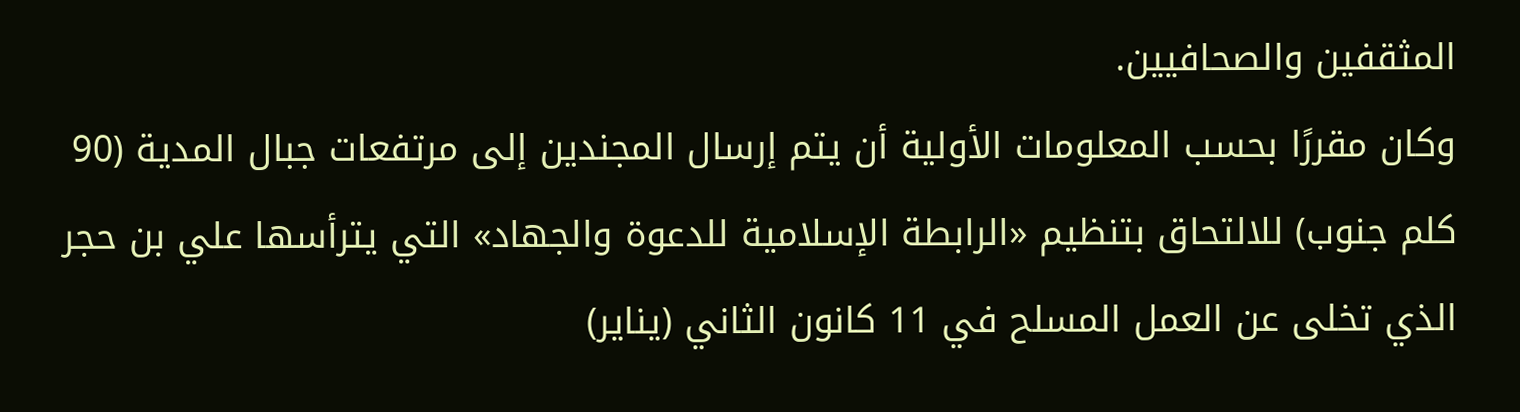المثقفين والصحافيين.
وكان مقررًا بحسب المعلومات الأولية أن يتم إرسال المجندين إلى مرتفعات جبال المدية (90 كلم جنوب) للالتحاق بتنظيم «الرابطة الإسلامية للدعوة والجهاد» التي يترأسها علي بن حجر الذي تخلى عن العمل المسلح في 11 كانون الثاني (يناير)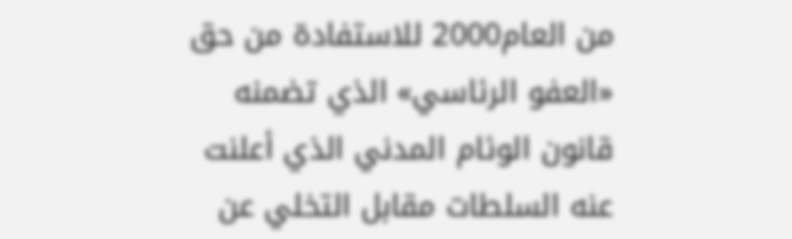من العام2000 للاستفادة من حق «العفو الرئاسي» الذي تضمنه قانون الوئام المدني الذي أعلنت عنه السلطات مقابل التخلي عن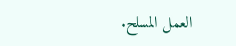العمل المسلح.